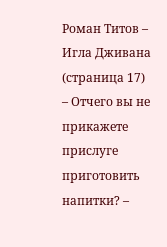Роман Титов – Игла Дживана (страница 17)
– Отчего вы не прикажете прислуге приготовить напитки? –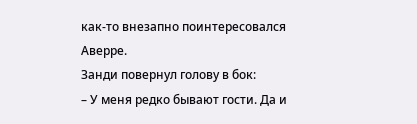как-то внезапно поинтересовался Аверре.
Занди повернул голову в бок:
– У меня редко бывают гости. Да и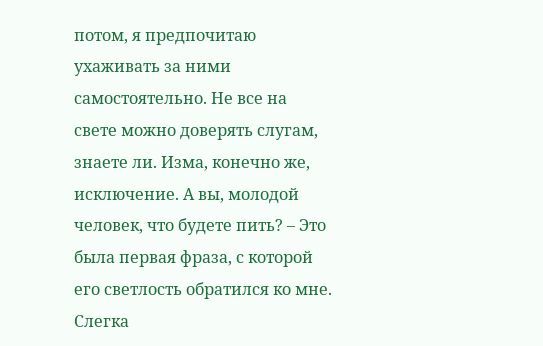потом, я предпочитаю ухаживать за ними самостоятельно. Не все на свете можно доверять слугам, знаете ли. Изма, конечно же, исключение. А вы, молодой человек, что будете пить? – Это была первая фраза, с которой его светлость обратился ко мне.
Слегка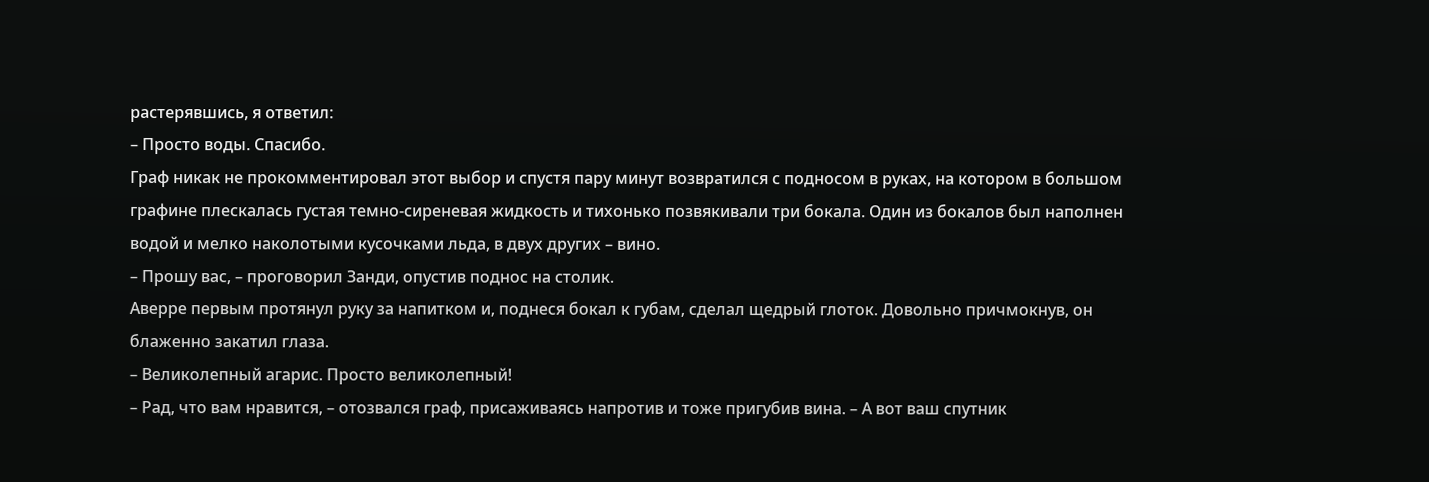растерявшись, я ответил:
– Просто воды. Спасибо.
Граф никак не прокомментировал этот выбор и спустя пару минут возвратился с подносом в руках, на котором в большом графине плескалась густая темно-сиреневая жидкость и тихонько позвякивали три бокала. Один из бокалов был наполнен водой и мелко наколотыми кусочками льда, в двух других – вино.
– Прошу вас, – проговорил Занди, опустив поднос на столик.
Аверре первым протянул руку за напитком и, поднеся бокал к губам, сделал щедрый глоток. Довольно причмокнув, он блаженно закатил глаза.
– Великолепный агарис. Просто великолепный!
– Рад, что вам нравится, – отозвался граф, присаживаясь напротив и тоже пригубив вина. – А вот ваш спутник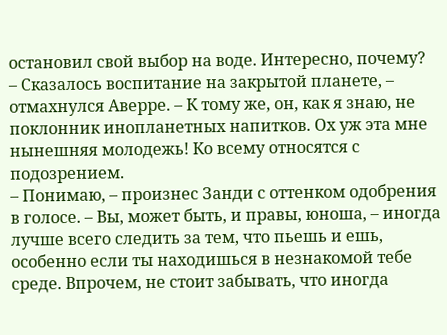остановил свой выбор на воде. Интересно, почему?
– Сказалось воспитание на закрытой планете, – отмахнулся Аверре. – К тому же, он, как я знаю, не поклонник инопланетных напитков. Ох уж эта мне нынешняя молодежь! Ко всему относятся с подозрением.
– Понимаю, – произнес Занди с оттенком одобрения в голосе. – Вы, может быть, и правы, юноша, – иногда лучше всего следить за тем, что пьешь и ешь, особенно если ты находишься в незнакомой тебе среде. Впрочем, не стоит забывать, что иногда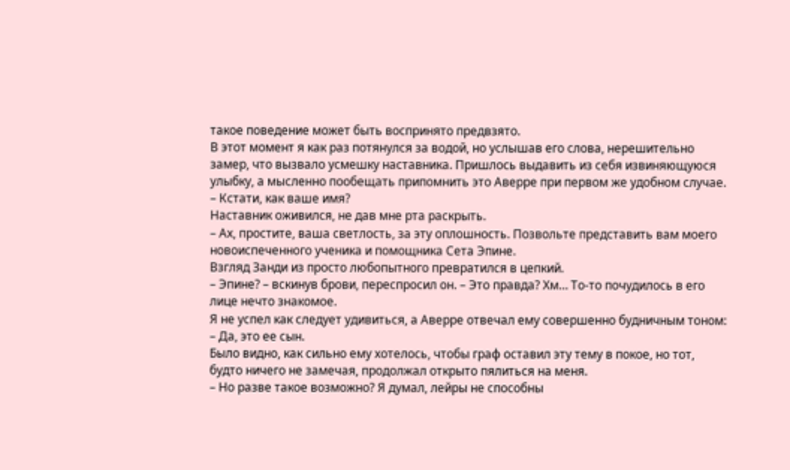такое поведение может быть воспринято предвзято.
В этот момент я как раз потянулся за водой, но услышав его слова, нерешительно замер, что вызвало усмешку наставника. Пришлось выдавить из себя извиняющуюся улыбку, а мысленно пообещать припомнить это Аверре при первом же удобном случае.
– Кстати, как ваше имя?
Наставник оживился, не дав мне рта раскрыть.
– Ах, простите, ваша светлость, за эту оплошность. Позвольте представить вам моего новоиспеченного ученика и помощника Сета Эпине.
Взгляд Занди из просто любопытного превратился в цепкий.
– Эпине? – вскинув брови, переспросил он. – Это правда? Хм… То-то почудилось в его лице нечто знакомое.
Я не успел как следует удивиться, а Аверре отвечал ему совершенно будничным тоном:
– Да, это ее сын.
Было видно, как сильно ему хотелось, чтобы граф оставил эту тему в покое, но тот, будто ничего не замечая, продолжал открыто пялиться на меня.
– Но разве такое возможно? Я думал, лейры не способны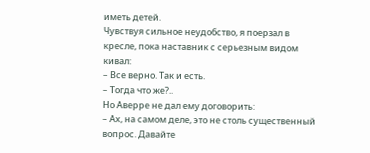иметь детей.
Чувствуя сильное неудобство, я поерзал в кресле, пока наставник с серьезным видом кивал:
– Все верно. Так и есть.
– Тогда что же?..
Но Аверре не дал ему договорить:
– Ах, на самом деле, это не столь существенный вопрос. Давайте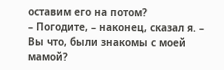оставим его на потом?
– Погодите, – наконец, сказал я. – Вы что, были знакомы с моей мамой?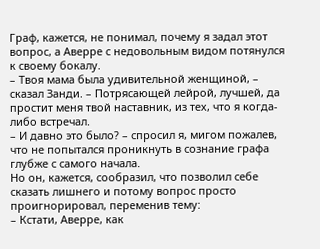Граф, кажется, не понимал, почему я задал этот вопрос, а Аверре с недовольным видом потянулся к своему бокалу.
– Твоя мама была удивительной женщиной, – сказал Занди. – Потрясающей лейрой, лучшей, да простит меня твой наставник, из тех, что я когда-либо встречал.
– И давно это было? – спросил я, мигом пожалев, что не попытался проникнуть в сознание графа глубже с самого начала.
Но он, кажется, сообразил, что позволил себе сказать лишнего и потому вопрос просто проигнорировал, переменив тему:
– Кстати, Аверре, как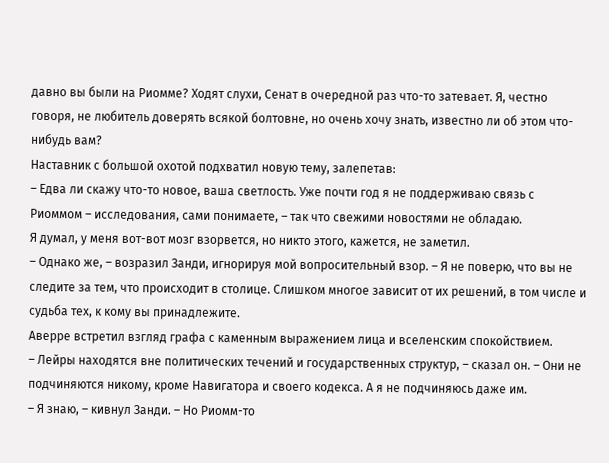давно вы были на Риомме? Ходят слухи, Сенат в очередной раз что-то затевает. Я, честно говоря, не любитель доверять всякой болтовне, но очень хочу знать, известно ли об этом что-нибудь вам?
Наставник с большой охотой подхватил новую тему, залепетав:
– Едва ли скажу что-то новое, ваша светлость. Уже почти год я не поддерживаю связь с Риоммом – исследования, сами понимаете, – так что свежими новостями не обладаю.
Я думал, у меня вот-вот мозг взорвется, но никто этого, кажется, не заметил.
– Однако же, – возразил Занди, игнорируя мой вопросительный взор. – Я не поверю, что вы не следите за тем, что происходит в столице. Слишком многое зависит от их решений, в том числе и судьба тех, к кому вы принадлежите.
Аверре встретил взгляд графа с каменным выражением лица и вселенским спокойствием.
– Лейры находятся вне политических течений и государственных структур, – сказал он. – Они не подчиняются никому, кроме Навигатора и своего кодекса. А я не подчиняюсь даже им.
– Я знаю, – кивнул Занди. – Но Риомм-то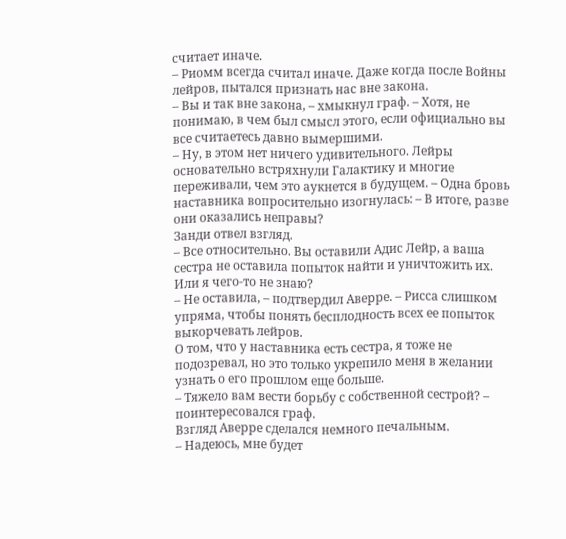считает иначе.
– Риомм всегда считал иначе. Даже когда после Войны лейров, пытался признать нас вне закона.
– Вы и так вне закона, – хмыкнул граф. – Хотя, не понимаю, в чем был смысл этого, если официально вы все считаетесь давно вымершими.
– Ну, в этом нет ничего удивительного. Лейры основательно встряхнули Галактику и многие переживали, чем это аукнется в будущем. – Одна бровь наставника вопросительно изогнулась: – В итоге, разве они оказались неправы?
Занди отвел взгляд.
– Все относительно. Вы оставили Адис Лейр, а ваша сестра не оставила попыток найти и уничтожить их. Или я чего-то не знаю?
– Не оставила, – подтвердил Аверре. – Рисса слишком упряма, чтобы понять бесплодность всех ее попыток выкорчевать лейров.
О том, что у наставника есть сестра, я тоже не подозревал, но это только укрепило меня в желании узнать о его прошлом еще больше.
– Тяжело вам вести борьбу с собственной сестрой? – поинтересовался граф.
Взгляд Аверре сделался немного печальным.
– Надеюсь, мне будет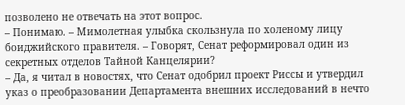позволено не отвечать на этот вопрос.
– Понимаю. – Мимолетная улыбка скользнула по холеному лицу боиджийского правителя. – Говорят, Сенат реформировал один из секретных отделов Тайной Канцелярии?
– Да, я читал в новостях, что Сенат одобрил проект Риссы и утвердил указ о преобразовании Департамента внешних исследований в нечто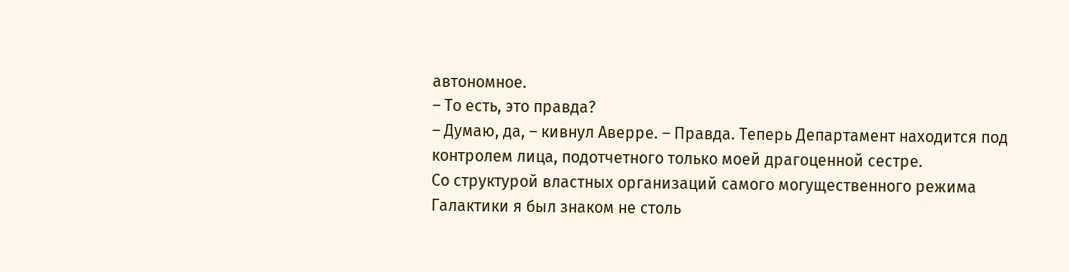автономное.
– То есть, это правда?
– Думаю, да, – кивнул Аверре. – Правда. Теперь Департамент находится под контролем лица, подотчетного только моей драгоценной сестре.
Со структурой властных организаций самого могущественного режима Галактики я был знаком не столь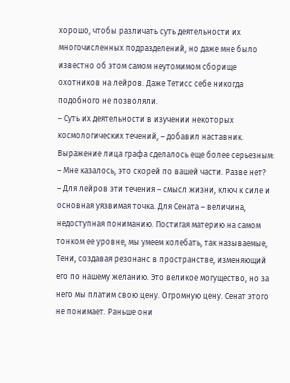хорошо, чтобы различать суть деятельности их многочисленных подразделений, но даже мне было известно об этом самом неутомимом сборище охотников на лейров. Даже Тетисс себе никогда подобного не позволяли.
– Суть их деятельности в изучении некоторых космологических течений, – добавил наставник.
Выражение лица графа сделалось еще более серьезным:
– Мне казалось, это скорей по вашей части. Разве нет?
– Для лейров эти течения – смысл жизни, ключ к силе и основная уязвимая точка. Для Сената – величина, недоступная пониманию. Постигая материю на самом тонком ее уровне, мы умеем колебать, так называемые, Тени, создавая резонанс в пространстве, изменяющий его по нашему желанию. Это великое могущество, но за него мы платим свою цену. Огромную цену. Сенат этого не понимает. Раньше они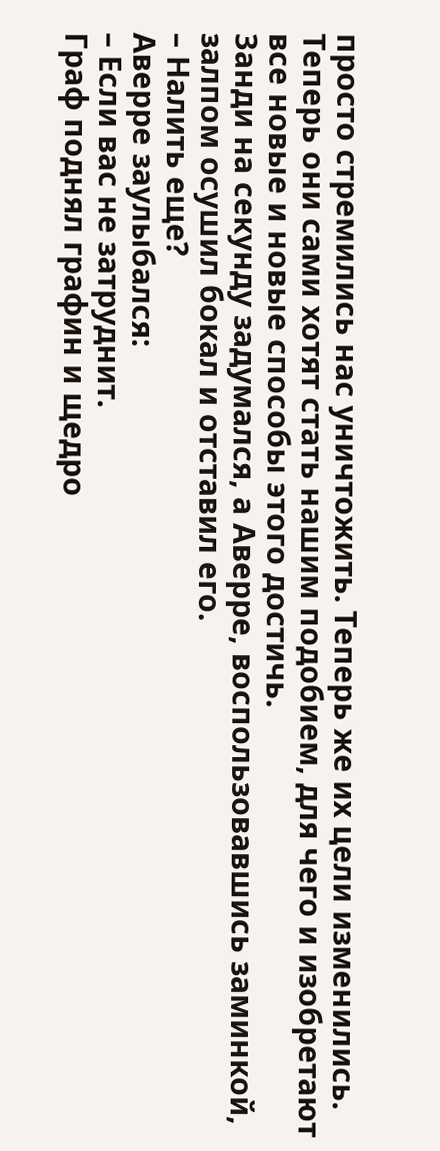просто стремились нас уничтожить. Теперь же их цели изменились. Теперь они сами хотят стать нашим подобием, для чего и изобретают все новые и новые способы этого достичь.
Занди на секунду задумался, а Аверре, воспользовавшись заминкой, залпом осушил бокал и отставил его.
– Налить еще?
Аверре заулыбался:
– Если вас не затруднит.
Граф поднял графин и щедро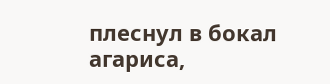плеснул в бокал агариса,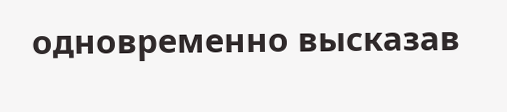одновременно высказав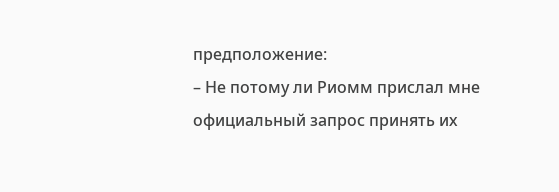предположение:
– Не потому ли Риомм прислал мне официальный запрос принять их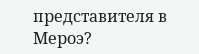представителя в Мероэ?